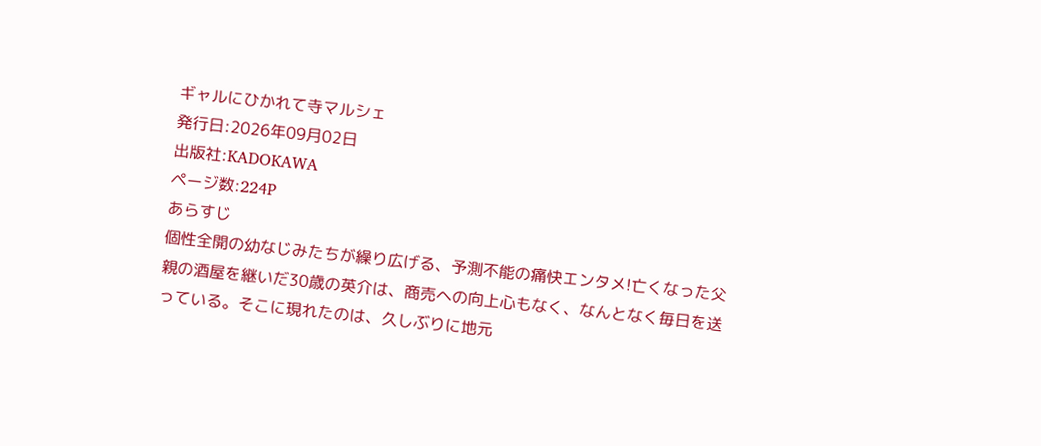ギャルにひかれて寺マルシェ
発行日:2026年09月02日
出版社:KADOKAWA
ページ数:224P
あらすじ
個性全開の幼なじみたちが繰り広げる、予測不能の痛快エンタメ!亡くなった父親の酒屋を継いだ30歳の英介は、商売への向上心もなく、なんとなく毎日を送っている。そこに現れたのは、久しぶりに地元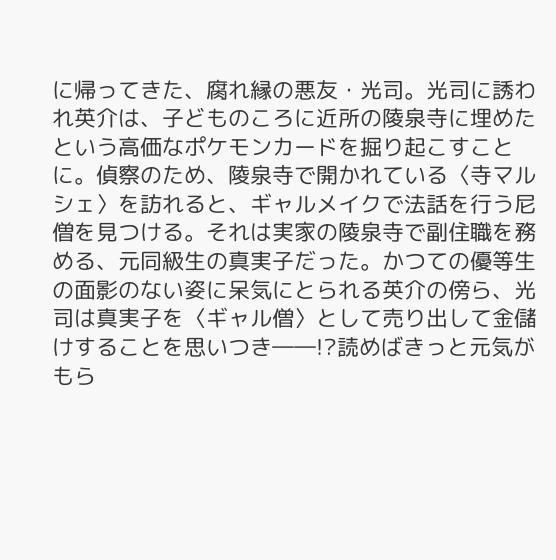に帰ってきた、腐れ縁の悪友・光司。光司に誘われ英介は、子どものころに近所の陵泉寺に埋めたという高価なポケモンカードを掘り起こすことに。偵察のため、陵泉寺で開かれている〈寺マルシェ〉を訪れると、ギャルメイクで法話を行う尼僧を見つける。それは実家の陵泉寺で副住職を務める、元同級生の真実子だった。かつての優等生の面影のない姿に呆気にとられる英介の傍ら、光司は真実子を〈ギャル僧〉として売り出して金儲けすることを思いつき――!?読めばきっと元気がもら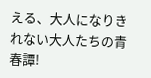える、大人になりきれない大人たちの青春譚!